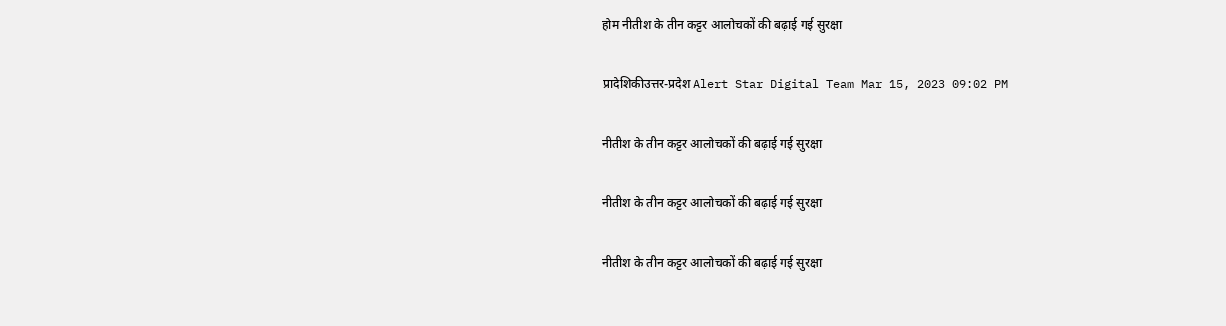होम नीतीश के तीन कट्टर आलोचकों की बढ़ाई गई सुरक्षा

प्रादेशिकीउत्तर-प्रदेश Alert Star Digital Team Mar 15, 2023 09:02 PM

नीतीश के तीन कट्टर आलोचकों की बढ़ाई गई सुरक्षा

नीतीश के तीन कट्टर आलोचकों की बढ़ाई गई सुरक्षा

नीतीश के तीन कट्टर आलोचकों की बढ़ाई गई सुरक्षा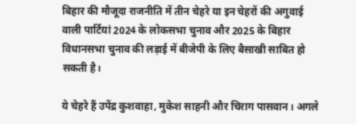बिहार की मौजूदा राजनीति में तीन चेहरे या इन चेहरों की अगुवाई वाली पार्टियां 2024 के लोकसभा चुनाव और 2025 के बिहार विधानसभा चुनाव की लड़ाई में बीजेपी के लिए बैसाखी साबित हो सकती है।

ये चेहरे हैं उपेंद्र कुशवाहा, मुकेश साहनी और चिराग पासवान। अगले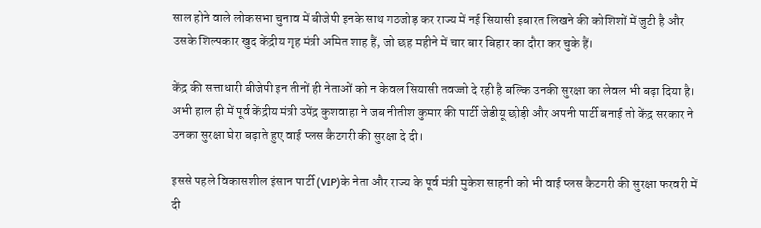साल होने वाले लोकसभा चुनाव में बीजेपी इनके साथ गठजोड़ कर राज्य में नई सियासी इबारत लिखने की कोशिशों में जुटी है और उसके शिल्पकार खुद केंद्रीय गृह मंत्री अमित शाह हैं, जो छह महीने में चार बार बिहार का दौरा कर चुके हैं।

केंद्र की सत्ताधारी बीजेपी इन तीनों ही नेताओं को न केवल सियासी तवज्जो दे रही है बल्कि उनकी सुरक्षा का लेवल भी बढ़ा दिया है। अभी हाल ही में पूर्व केंद्रीय मंत्री उपेंद्र कुशवाहा ने जब नीतीश कुमार की पार्टी जेडीयू छोड़ी और अपनी पार्टी बनाई तो केंद्र सरकार ने उनका सुरक्षा घेरा बढ़ाते हुए वाई प्लस कैटगरी की सुरक्षा दे दी।

इससे पहले विकासशील इंसान पार्टी (VIP)के नेता और राज्य के पूर्व मंत्री मुकेश साहनी को भी वाई प्लस कैटगरी की सुरक्षा फरवरी में दी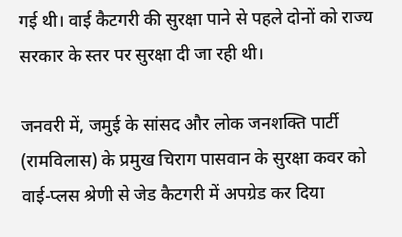गई थी। वाई कैटगरी की सुरक्षा पाने से पहले दोनों को राज्य सरकार के स्तर पर सुरक्षा दी जा रही थी।

जनवरी में, जमुई के सांसद और लोक जनशक्ति पार्टी (रामविलास) के प्रमुख चिराग पासवान के सुरक्षा कवर को वाई-प्लस श्रेणी से जेड कैटगरी में अपग्रेड कर दिया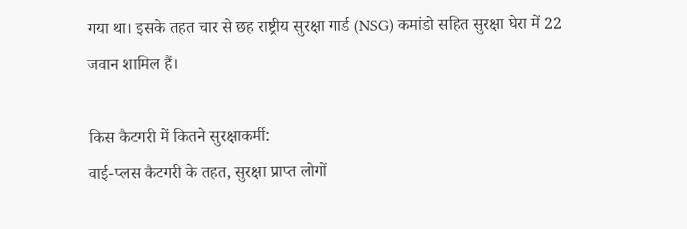गया था। इसके तहत चार से छह राष्ट्रीय सुरक्षा गार्ड (NSG) कमांडो सहित सुरक्षा घेरा में 22 जवान शामिल हैं।

किस कैटगरी में कितने सुरक्षाकर्मी:
वाई-प्लस कैटगरी के तहत, सुरक्षा प्राप्त लोगों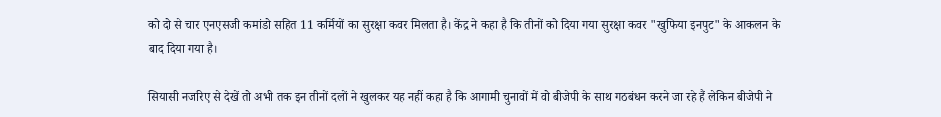को दो से चार एनएसजी कमांडो सहित 11 कर्मियों का सुरक्षा कवर मिलता है। केंद्र ने कहा है कि तीनों को दिया गया सुरक्षा कवर "खुफिया इनपुट" के आकलन के बाद दिया गया है।

सियासी नजरिए से देखें तो अभी तक इन तीनों दलों ने खुलकर यह नहीं कहा है कि आगामी चुनावों में वो बीजेपी के साथ गठबंधन करने जा रहे हैं लेकिन बीजेपी ने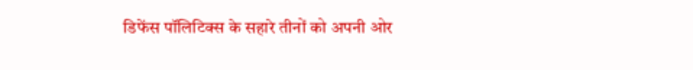डिफेंस पॉलिटिक्स के सहारे तीनों को अपनी ओर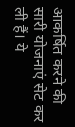आकर्षित करने की सारी योजनाएं सेट कर ली हैं। ये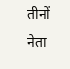तीनों नेता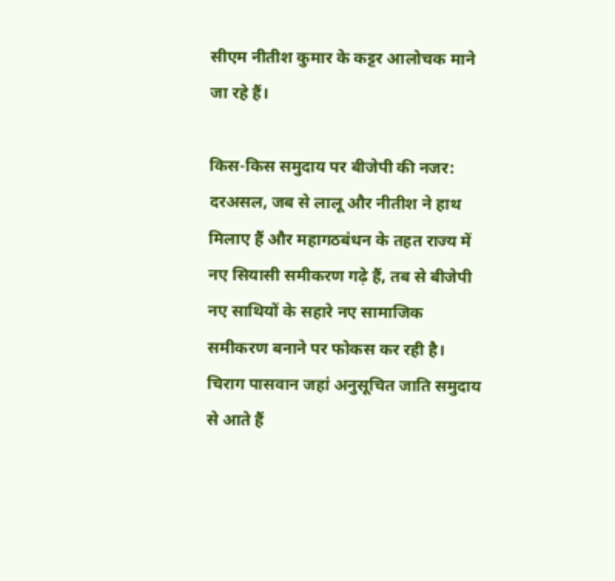सीएम नीतीश कुमार के कट्टर आलोचक माने जा रहे हैं।

किस-किस समुदाय पर बीजेपी की नजर:
दरअसल, जब से लालू और नीतीश ने हाथ मिलाए हैं और महागठबंधन के तहत राज्य में नए सियासी समीकरण गढ़े हैं, तब से बीजेपी नए साथियों के सहारे नए सामाजिक समीकरण बनाने पर फोकस कर रही है। चिराग पासवान जहां अनुसूचित जाति समुदाय से आते हैं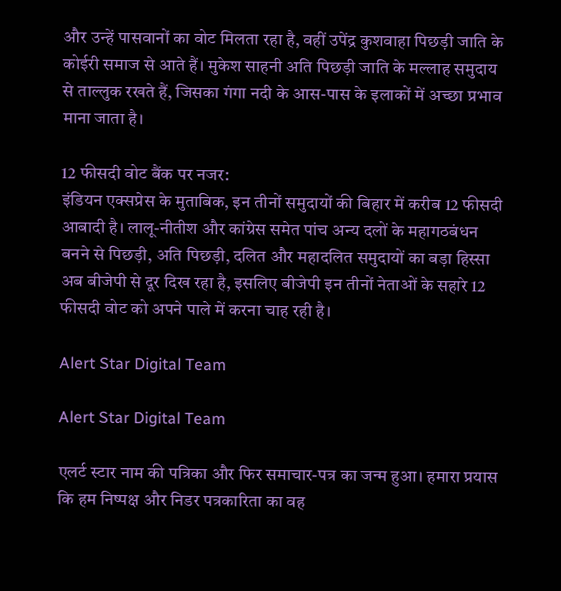और उन्हें पासवानों का वोट मिलता रहा है, वहीं उपेंद्र कुशवाहा पिछड़ी जाति के कोईरी समाज से आते हैं। मुकेश साहनी अति पिछड़ी जाति के मल्लाह समुदाय से ताल्लुक रखते हैं, जिसका गंगा नदी के आस-पास के इलाकों में अच्छा प्रभाव माना जाता है।

12 फीसदी वोट बैंक पर नजर:
इंडियन एक्सप्रेस के मुताबिक, इन तीनों समुदायों की बिहार में करीब 12 फीसदी आबादी है। लालू-नीतीश और कांग्रेस समेत पांच अन्य दलों के महागठबंधन बनने से पिछड़ी, अति पिछड़ी, दलित और महादलित समुदायों का बड़ा हिस्सा अब बीजेपी से दूर दिख रहा है, इसलिए बीजेपी इन तीनों नेताओं के सहारे 12 फीसदी वोट को अपने पाले में करना चाह रही है।

Alert Star Digital Team

Alert Star Digital Team

एलर्ट स्टार नाम की पत्रिका और फिर समाचार-पत्र का जन्म हुआ। हमारा प्रयास कि हम निष्पक्ष और निडर पत्रकारिता का वह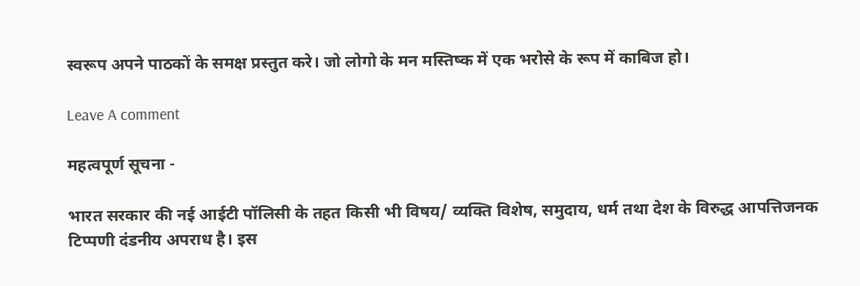स्वरूप अपने पाठकों के समक्ष प्रस्तुत करे। जो लोगो के मन मस्तिष्क में एक भरोसे के रूप में काबिज हो।

Leave A comment

महत्वपूर्ण सूचना -

भारत सरकार की नई आईटी पॉलिसी के तहत किसी भी विषय/ व्यक्ति विशेष, समुदाय, धर्म तथा देश के विरुद्ध आपत्तिजनक टिप्पणी दंडनीय अपराध है। इस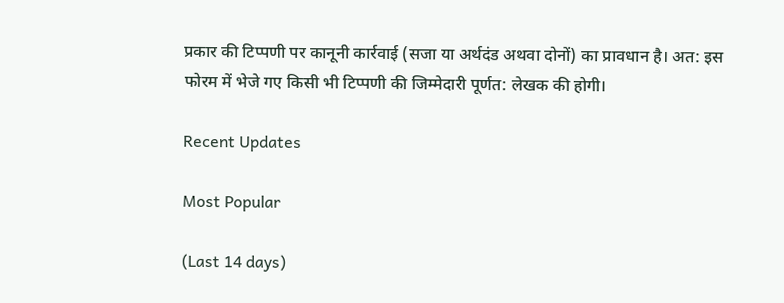प्रकार की टिप्पणी पर कानूनी कार्रवाई (सजा या अर्थदंड अथवा दोनों) का प्रावधान है। अत: इस फोरम में भेजे गए किसी भी टिप्पणी की जिम्मेदारी पूर्णत: लेखक की होगी।

Recent Updates

Most Popular

(Last 14 days)